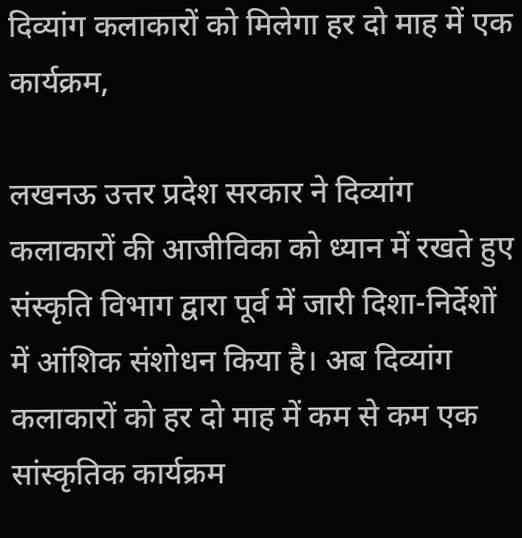दिव्यांग कलाकारों को मिलेगा हर दो माह में एक कार्यक्रम,

लखनऊ उत्तर प्रदेश सरकार ने दिव्यांग कलाकारों की आजीविका को ध्यान में रखते हुए संस्कृति विभाग द्वारा पूर्व में जारी दिशा-निर्देशों में आंशिक संशोधन किया है। अब दिव्यांग कलाकारों को हर दो माह में कम से कम एक सांस्कृतिक कार्यक्रम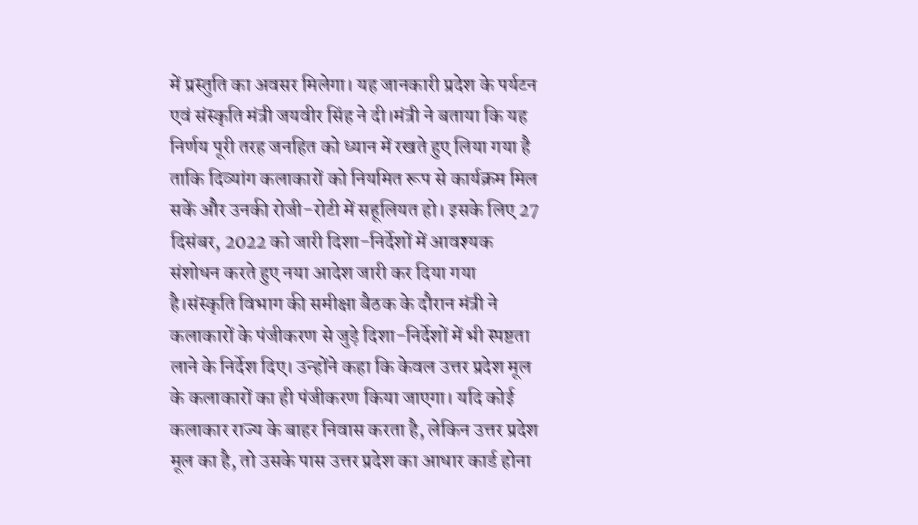में प्रस्तुति का अवसर मिलेगा। यह जानकारी प्रदेश के पर्यटन एवं संस्कृति मंत्री जयवीर सिंह ने दी।मंत्री ने बताया कि यह निर्णय पूरी तरह जनहित को ध्यान में रखते हुए लिया गया है ताकि दिव्यांग कलाकारों को नियमित रूप से कार्यक्रम मिल सकें और उनकी रोजी-रोटी में सहूलियत हो। इसके लिए 27 दिसंबर, 2022 को जारी दिशा-निर्देशों में आवश्यक संशोधन करते हुए नया आदेश जारी कर दिया गया है।संस्कृति विभाग की समीक्षा बैठक के दौरान मंत्री ने कलाकारों के पंजीकरण से जुड़े दिशा-निर्देशों में भी स्पष्टता लाने के निर्देश दिए। उन्होंने कहा कि केवल उत्तर प्रदेश मूल के कलाकारों का ही पंजीकरण किया जाएगा। यदि कोई कलाकार राज्य के बाहर निवास करता है, लेकिन उत्तर प्रदेश मूल का है, तो उसके पास उत्तर प्रदेश का आधार कार्ड होना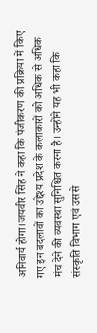अनिवार्य होगा।जयवीर सिंह ने कहा कि पंजीकरण की प्रक्रिया में किए गए इन बदलावों का उद्देश्य प्रदेश के कलाकारों को अधिक से अधिक मंच देने की व्यवस्था सुनिश्चित करना है। उन्होंने यह भी कहा कि संस्कृति विभाग एवं उससे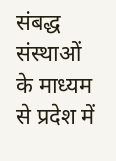संबद्ध संस्थाओं के माध्यम से प्रदेश में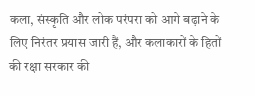कला, संस्कृति और लोक परंपरा को आगे बढ़ाने के लिए निरंतर प्रयास जारी हैं, और कलाकारों के हितों की रक्षा सरकार की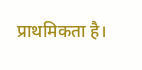प्राथमिकता है।